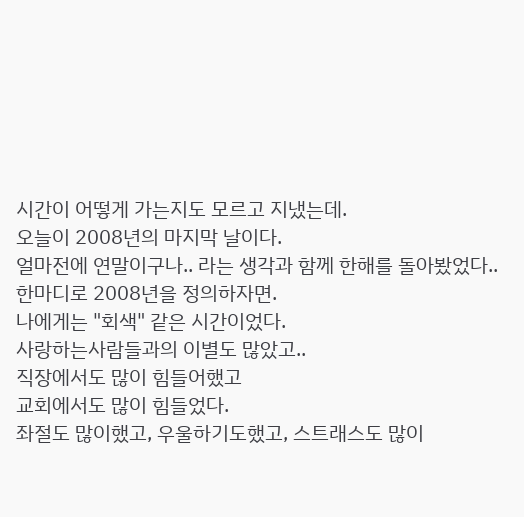시간이 어떻게 가는지도 모르고 지냈는데.
오늘이 2008년의 마지막 날이다.
얼마전에 연말이구나.. 라는 생각과 함께 한해를 돌아봤었다..
한마디로 2008년을 정의하자면.
나에게는 "회색" 같은 시간이었다.
사랑하는사람들과의 이별도 많았고..
직장에서도 많이 힘들어했고
교회에서도 많이 힘들었다.
좌절도 많이했고, 우울하기도했고, 스트래스도 많이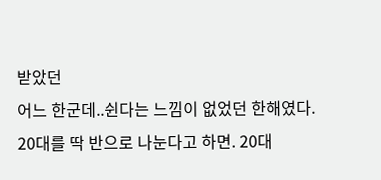받았던
어느 한군데..쉰다는 느낌이 없었던 한해였다.
20대를 딱 반으로 나눈다고 하면. 20대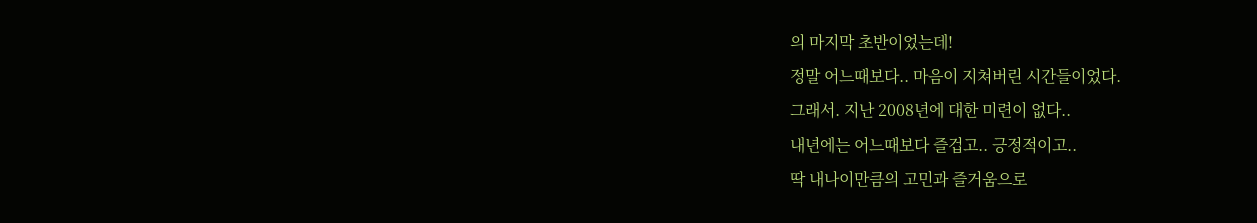의 마지막 초반이었는데!
정말 어느때보다.. 마음이 지쳐버린 시간들이었다.
그래서. 지난 2008년에 대한 미련이 없다..
내년에는 어느때보다 즐겁고.. 긍정적이고..
딱 내나이만큼의 고민과 즐거움으로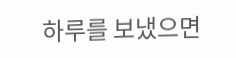하루를 보냈으면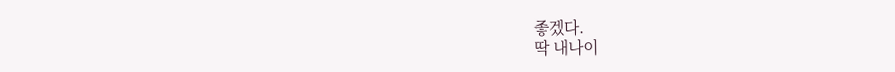좋겠다.
딱 내나이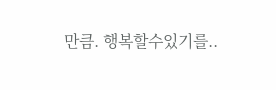만큼. 행복할수있기를..